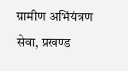ग्रामीण अभिंयंत्रण सेवा, प्रखण्ड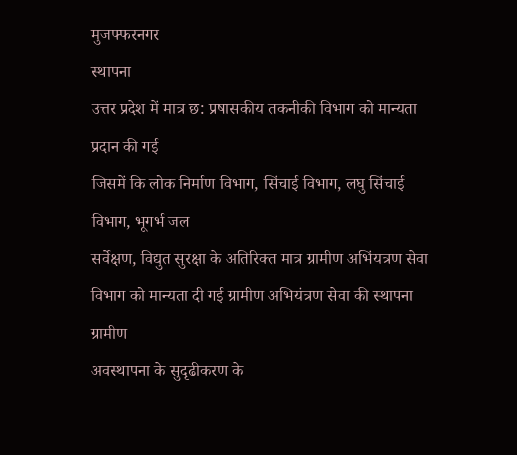मुजफ्फरनगर
स्थापना
उत्तर प्रदेश में मात्र छ: प्रषासकीय तकनीकी विभाग को मान्यता प्रदान की गई
जिसमें कि लोक निर्माण विभाग, सिंचाई विभाग, लघु सिंचाई विभाग, भूगर्भ जल
सर्वेक्षण, विद्युत सुरक्षा के अतिरिक्त मात्र ग्रामीण अभिंयत्रण सेवा
विभाग को मान्यता दी गई ग्रामीण अभियंत्रण सेवा की स्थापना ग्रामीण
अवस्थापना के सुदृढीकरण के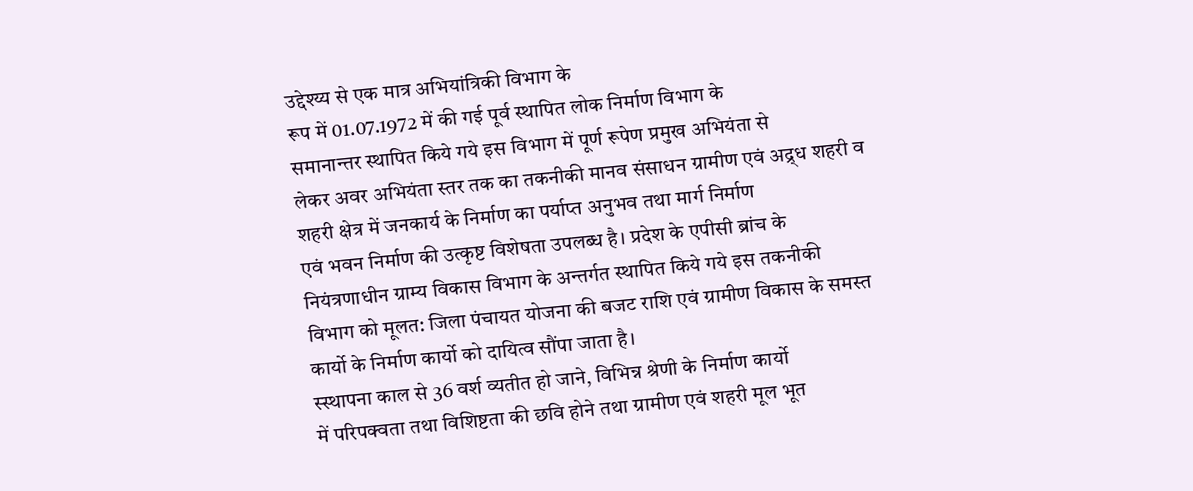उद्देश्य्य से एक मात्र अभियांत्रिकी विभाग के
रूप में 01.07.1972 में की गई पूर्व स्थापित लोक निर्माण विभाग के
समानान्तर स्थापित किये गये इस विभाग में पूर्ण रूपेण प्रमुख अभियंता से
लेकर अवर अभियंता स्तर तक का तकनीकी मानव संसाधन ग्रामीण एवं अद्र्ध शहरी व
शहरी क्षेत्र में जनकार्य के निर्माण का पर्याप्त अनुभव तथा मार्ग निर्माण
एवं भवन निर्माण की उत्कृष्ट विशेषता उपलब्ध है। प्रदेश के एपीसी ब्रांच के
नियंत्रणाधीन ग्राम्य विकास विभाग के अन्तर्गत स्थापित किये गये इस तकनीकी
विभाग को मूलत: जिला पंचायत योजना की बजट राशि एवं ग्रामीण विकास के समस्त
कार्यो के निर्माण कार्यो को दायित्व सौंपा जाता है।
स्स्थापना काल से 36 वर्श व्यतीत हो जाने, विभिन्न श्रेणी के निर्माण कार्यो
में परिपक्वता तथा विशिष्टता की छवि होने तथा ग्रामीण एवं शहरी मूल भूत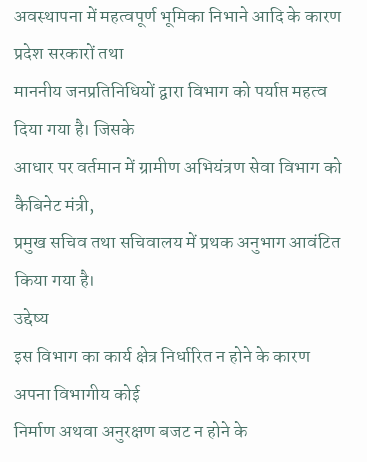अवस्थापना में महत्वपूर्ण भूमिका निभाने आदि के कारण प्रदेश सरकारों तथा
माननीय जनप्रतिनिधियों द्वारा विभाग को पर्याप्त महत्व दिया गया है। जिसके
आधार पर वर्तमान में ग्रामीण अभियंत्रण सेवा विभाग को कैबिनेट मंत्री,
प्रमुख सचिव तथा सचिवालय में प्रथक अनुभाग आवंटित किया गया है।
उद्देष्य
इस विभाग का कार्य क्षेत्र निर्धारित न होने के कारण अपना विभागीय कोई
निर्माण अथवा अनुरक्षण बजट न होने के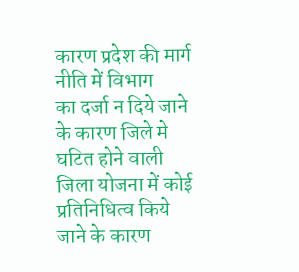कारण प्रदेश की मार्ग नीति में विभाग
का दर्जा न दिये जाने के कारण जिले मे घटित होने वाली जिला योजना में कोई
प्रतिनिधित्व किये जाने के कारण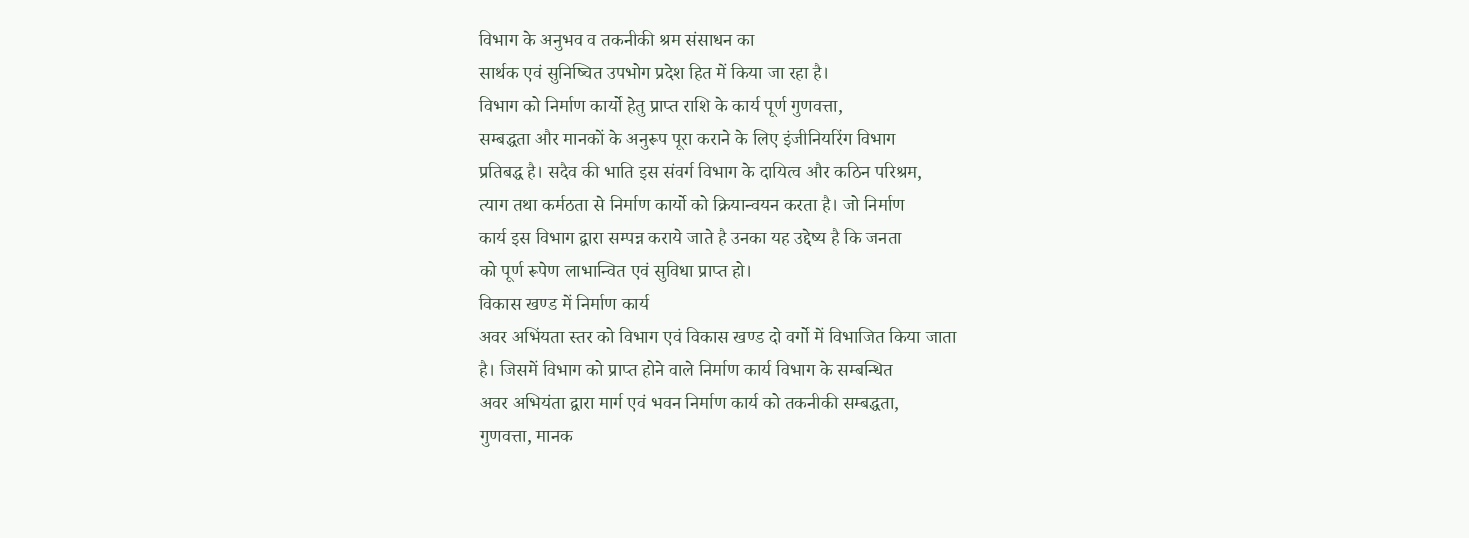विभाग के अनुभव व तकनीकी श्रम संसाधन का
सार्थक एवं सुनिष्चित उपभोग प्रदेश हित में किया जा रहा है।
विभाग को निर्माण कार्यो हेतु प्राप्त राशि के कार्य पूर्ण गुणवत्ता,
सम्बद्धता और मानकों के अनुरूप पूरा कराने के लिए इंजीनियरिंग विभाग
प्रतिबद्ध है। सदैव की भाति इस संवर्ग विभाग के दायित्व और कठिन परिश्रम,
त्याग तथा कर्मठता से निर्माण कार्यो को क्रियान्वयन करता है। जो निर्माण
कार्य इस विभाग द्वारा सम्पन्न कराये जाते है उनका यह उद्देष्य है कि जनता
को पूर्ण रूपेण लाभान्वित एवं सुविधा प्राप्त हो।
विकास खण्ड में निर्माण कार्य
अवर अभिंयता स्तर को विभाग एवं विकास खण्ड दो वर्गो में विभाजित किया जाता
है। जिसमें विभाग को प्राप्त होने वाले निर्माण कार्य विभाग के सम्बन्धित
अवर अभियंता द्वारा मार्ग एवं भवन निर्माण कार्य को तकनीकी सम्बद्धता,
गुणवत्ता, मानक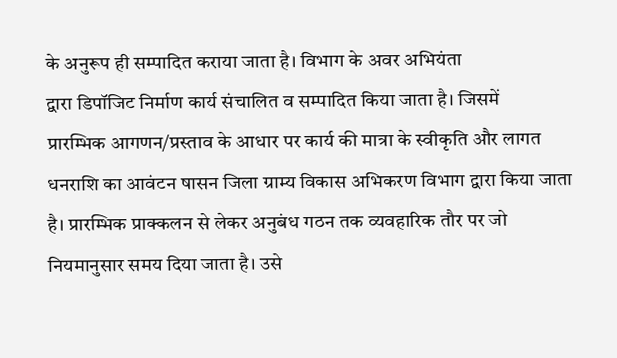के अनुरूप ही सम्पादित कराया जाता है। विभाग के अवर अभियंता
द्वारा डिपॉजिट निर्माण कार्य संचालित व सम्पादित किया जाता है। जिसमें
प्रारम्भिक आगणन/प्रस्ताव के आधार पर कार्य की मात्रा के स्वीकृति और लागत
धनराशि का आवंटन षासन जिला ग्राम्य विकास अभिकरण विभाग द्वारा किया जाता
है। प्रारम्भिक प्राक्कलन से लेकर अनुबंध गठन तक व्यवहारिक तौर पर जो
नियमानुसार समय दिया जाता है। उसे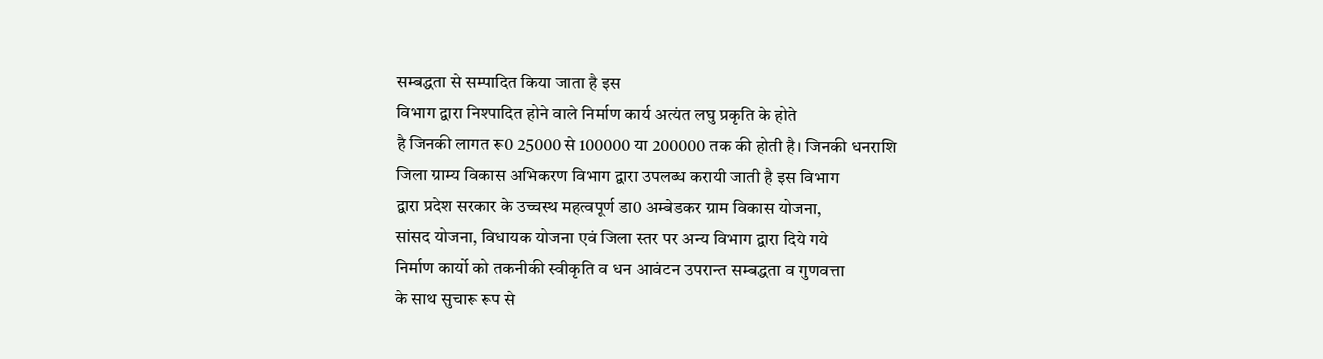सम्बद्धता से सम्पादित किया जाता है इस
विभाग द्वारा निश्पादित होने वाले निर्माण कार्य अत्यंत लघु प्रकृति के होते
है जिनकी लागत रू0 25000 से 100000 या 200000 तक की होती है। जिनकी धनराशि
जिला ग्राम्य विकास अभिकरण विभाग द्वारा उपलब्ध करायी जाती है इस विभाग
द्वारा प्रदेश सरकार के उच्चस्थ महत्वपूर्ण डा0 अम्बेडकर ग्राम विकास योजना,
सांसद योजना, विधायक योजना एवं जिला स्तर पर अन्य विभाग द्वारा दिये गये
निर्माण कार्यो को तकनीकी स्वीकृति व धन आवंटन उपरान्त सम्बद्धता व गुणवत्ता
के साथ सुचारू रूप से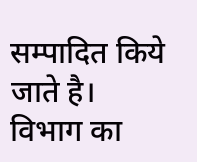सम्पादित किये जाते है।
विभाग का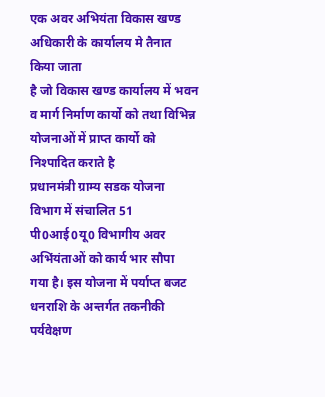एक अवर अभियंता विकास खण्ड अधिकारी के कार्यालय मे तैनात किया जाता
है जो विकास खण्ड कार्यालय में भवन व मार्ग निर्माण कार्यो को तथा विभिन्न
योजनाओं में प्राप्त कार्यो को निश्पादित कराते है
प्रधानमंत्री ग्राम्य सडक योजना
विभाग में संचालित 51 पी0आई0यू0 विभागीय अवर अभिंयंताओं को कार्य भार सौपा
गया है। इस योजना में पर्याप्त बजट धनराशि के अन्तर्गत तकनीकी पर्यवेक्षण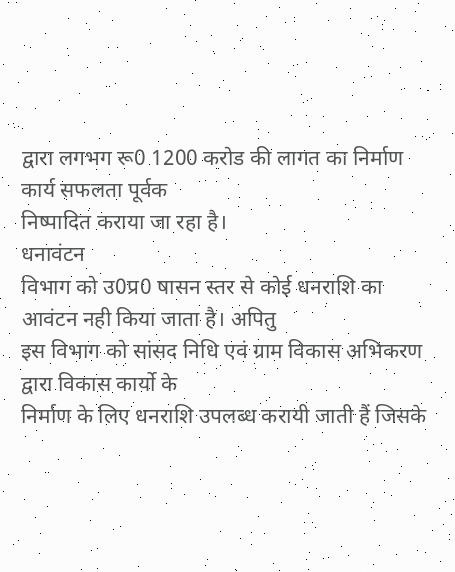द्वारा लगभग रू0 1200 करोड की लागत का निर्माण कार्य सफलता पूर्वक
निष्पादित कराया जा रहा है।
धनावंटन
विभाग को उ0प्र0 षासन स्तर से कोई धनराशि का आवंटन नही किया जाता है। अपितु
इस विभाग को सांसद निधि एवं ग्राम विकास अभिकरण द्वारा विकास कार्यो के
निर्माण के लिए धनराशि उपलब्ध करायी जाती हैं जिसके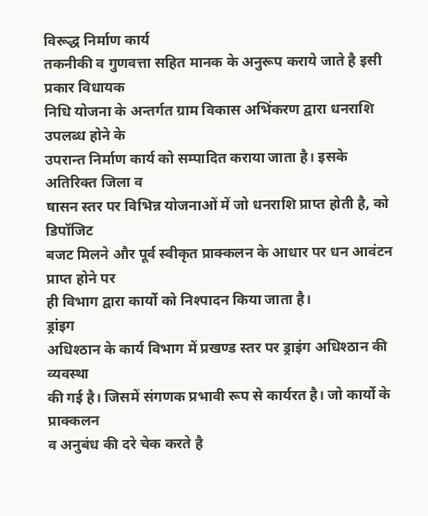विरूद्ध निर्माण कार्य
तकनीकी व गुणवत्ता सहित मानक के अनुरूप कराये जाते है इसी प्रकार विधायक
निधि योजना के अन्तर्गत ग्राम विकास अभिंकरण द्वारा धनराशि उपलब्ध होने के
उपरान्त निर्माण कार्य को सम्पादित कराया जाता है। इसके अतिरिक्त जिला व
षासन स्तर पर विभिन्न योजनाओं में जो धनराशि प्राप्त होती है, को डिपॉजिट
बजट मिलने और पूर्व स्वीकृत प्राक्कलन के आधार पर धन आवंटन प्राप्त होने पर
ही विभाग द्वारा कार्यो को निश्पादन किया जाता है।
ड्रांइग
अधिश्ठान के कार्य विभाग में प्रखण्ड स्तर पर ड्राइंग अधिश्ठान की व्यवस्था
की गई है। जिसमें संगणक प्रभावी रूप से कार्यरत है। जो कार्यो के प्राक्कलन
व अनुबंध की दरे चेक करते है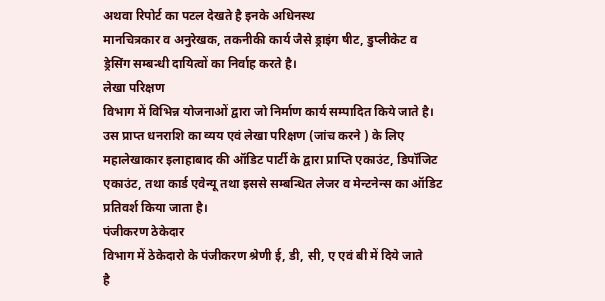अथवा रिपोर्ट का पटल देखते है इनके अधिनस्थ
मानचित्रकार व अनुरेखक, तकनीकी कार्य जैसे ड्राइंग षीट, डुप्लीकेट व
ड्रेसिंग सम्बन्धी दायित्वों का निर्वाह करते है।
लेखा परिक्षण
विभाग में विभिन्न योजनाओं द्वारा जो निर्माण कार्य सम्पादित किये जाते है।
उस प्राप्त धनराशि का व्यय एवं लेखा परिक्षण (जांच करने ) के लिए
महालेखाकार इलाहाबाद की ऑडिट पार्टी के द्वारा प्राप्ति एकाउंट, डिपॉजिट
एकाउंट, तथा कार्ड एवेन्यू तथा इससे सम्बन्धित लेजर व मेन्टनेन्स का ऑडिट
प्रतिवर्श किया जाता है।
पंजीकरण ठेकेदार
विभाग में ठेकेदारो के पंजीकरण श्रेणी ई, डी, सी, ए एवं बी में दिये जाते
है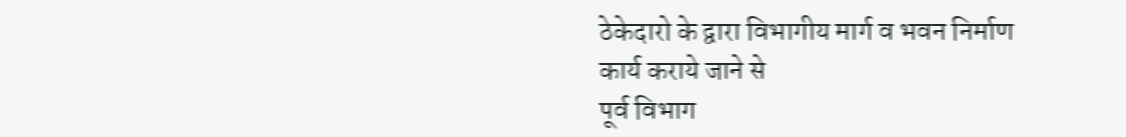ठेकेदारो के द्वारा विभागीय मार्ग व भवन निर्माण कार्य कराये जाने से
पूर्व विभाग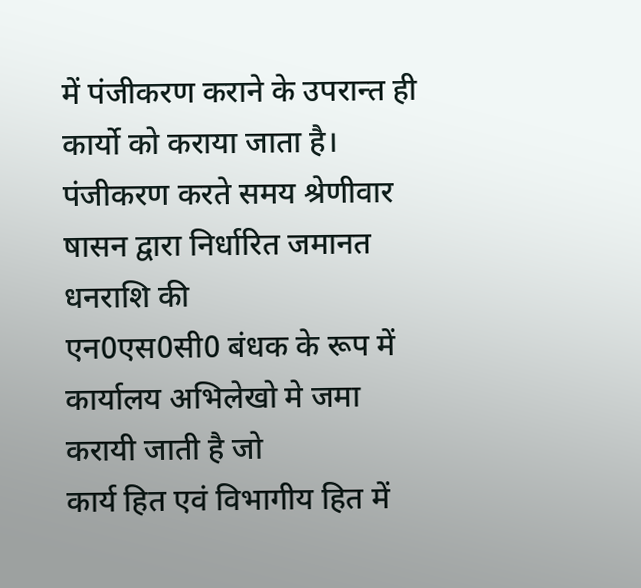में पंजीकरण कराने के उपरान्त ही कार्यो को कराया जाता है।
पंजीकरण करते समय श्रेणीवार षासन द्वारा निर्धारित जमानत धनराशि की
एन0एस0सी0 बंधक के रूप में कार्यालय अभिलेखो मे जमा करायी जाती है जो
कार्य हित एवं विभागीय हित में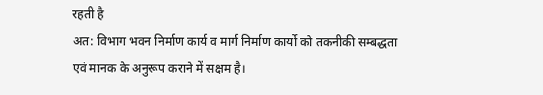रहती है
अत: विभाग भवन निर्माण कार्य व मार्ग निर्माण कार्यो को तकनीकी सम्बद्धता
एवं मानक के अनुरूप कराने में सक्षम है।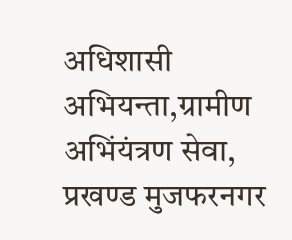अधिशासी अभियन्ता,ग्रामीण अभिंयंत्रण सेवा,
प्रखण्ड मुजफरनगर